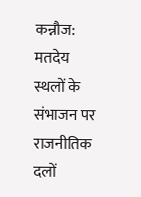कन्नौज: मतदेय स्थलों के संभाजन पर राजनीतिक दलों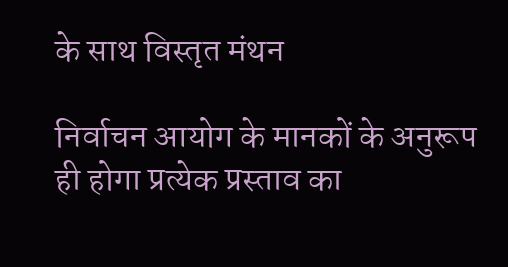के साथ विस्तृत मंथन

निर्वाचन आयोग के मानकों के अनुरूप ही होगा प्रत्येक प्रस्ताव का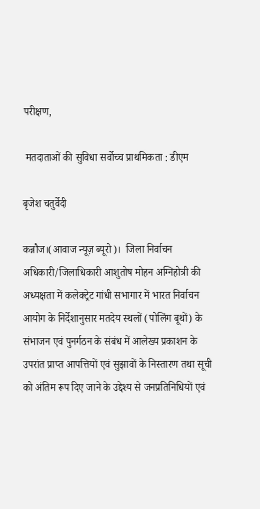परीक्षण,

 मतदाताओं की सुविधा सर्वोच्च प्राथमिकता : डीएम

बृजेश चतुर्वेदी

कन्नौज।(आवाज न्यूज़ ब्यूरो)।  जिला निर्वाचन अधिकारी/जिलाधिकारी आशुतोष मोहन अग्निहोत्री की अध्यक्षता में कलेक्ट्रेट गांधी सभागार में भारत निर्वाचन आयोग के निर्देशानुसार मतदेय स्थलों (पोलिंग बूथों) के संभाजन एवं पुनर्गठन के संबंध में आलेख्य प्रकाशन के उपरांत प्राप्त आपत्तियों एवं सुझावों के निस्तारण तथा सूची को अंतिम रूप दिए जाने के उद्देश्य से जनप्रतिनिधियों एवं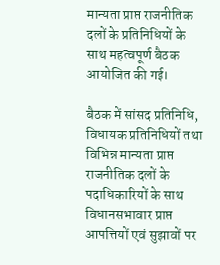मान्यता प्राप्त राजनीतिक दलों के प्रतिनिधियों के साथ महत्वपूर्ण बैठक आयोजित की गई।

बैठक में सांसद प्रतिनिधि, विधायक प्रतिनिधियों तथा विभिन्न मान्यता प्राप्त राजनीतिक दलों के पदाधिकारियों के साथ विधानसभावार प्राप्त आपत्तियों एवं सुझावों पर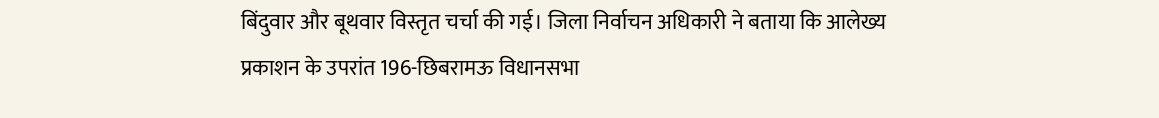बिंदुवार और बूथवार विस्तृत चर्चा की गई। जिला निर्वाचन अधिकारी ने बताया कि आलेख्य प्रकाशन के उपरांत 196-छिबरामऊ विधानसभा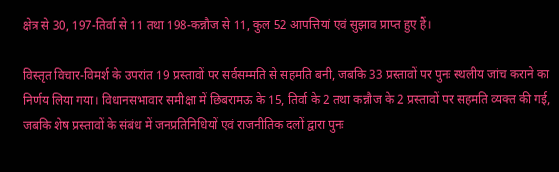क्षेत्र से 30, 197-तिर्वा से 11 तथा 198-कन्नौज से 11, कुल 52 आपत्तियां एवं सुझाव प्राप्त हुए हैं।

विस्तृत विचार-विमर्श के उपरांत 19 प्रस्तावों पर सर्वसम्मति से सहमति बनी, जबकि 33 प्रस्तावों पर पुनः स्थलीय जांच कराने का निर्णय लिया गया। विधानसभावार समीक्षा में छिबरामऊ के 15, तिर्वा के 2 तथा कन्नौज के 2 प्रस्तावों पर सहमति व्यक्त की गई, जबकि शेष प्रस्तावों के संबंध में जनप्रतिनिधियों एवं राजनीतिक दलों द्वारा पुनः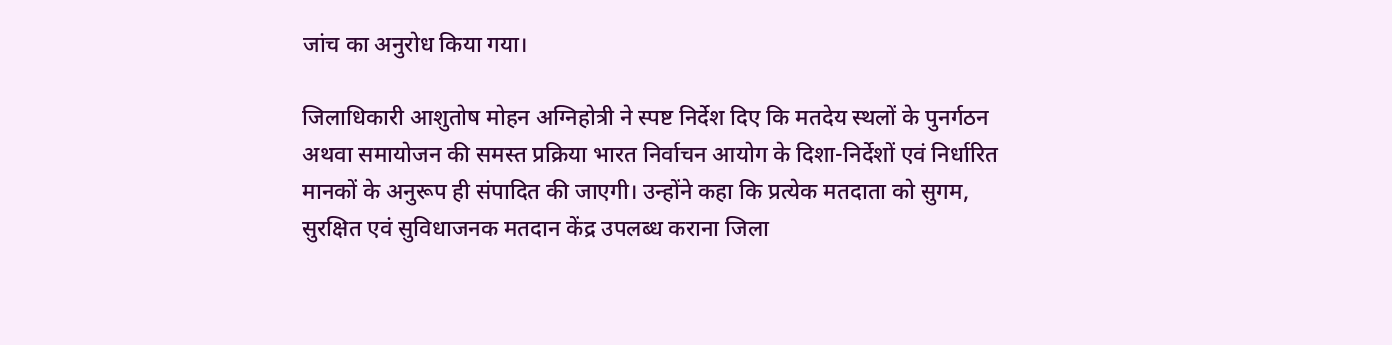जांच का अनुरोध किया गया।

जिलाधिकारी आशुतोष मोहन अग्निहोत्री ने स्पष्ट निर्देश दिए कि मतदेय स्थलों के पुनर्गठन अथवा समायोजन की समस्त प्रक्रिया भारत निर्वाचन आयोग के दिशा-निर्देशों एवं निर्धारित मानकों के अनुरूप ही संपादित की जाएगी। उन्होंने कहा कि प्रत्येक मतदाता को सुगम, सुरक्षित एवं सुविधाजनक मतदान केंद्र उपलब्ध कराना जिला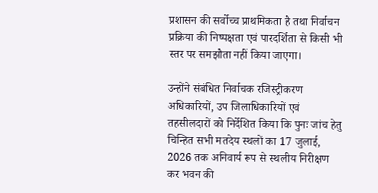प्रशासन की सर्वोच्च प्राथमिकता है तथा निर्वाचन प्रक्रिया की निष्पक्षता एवं पारदर्शिता से किसी भी स्तर पर समझौता नहीं किया जाएगा।

उन्होंने संबंधित निर्वाचक रजिस्ट्रीकरण अधिकारियों, उप जिलाधिकारियों एवं तहसीलदारों को निर्देशित किया कि पुनः जांच हेतु चिन्हित सभी मतदेय स्थलों का 17 जुलाई, 2026 तक अनिवार्य रूप से स्थलीय निरीक्षण कर भवन की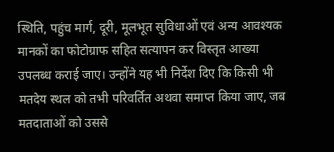स्थिति, पहुंच मार्ग, दूरी, मूलभूत सुविधाओं एवं अन्य आवश्यक मानकों का फोटोग्राफ सहित सत्यापन कर विस्तृत आख्या उपलब्ध कराई जाए। उन्होंने यह भी निर्देश दिए कि किसी भी मतदेय स्थल को तभी परिवर्तित अथवा समाप्त किया जाए, जब मतदाताओं को उससे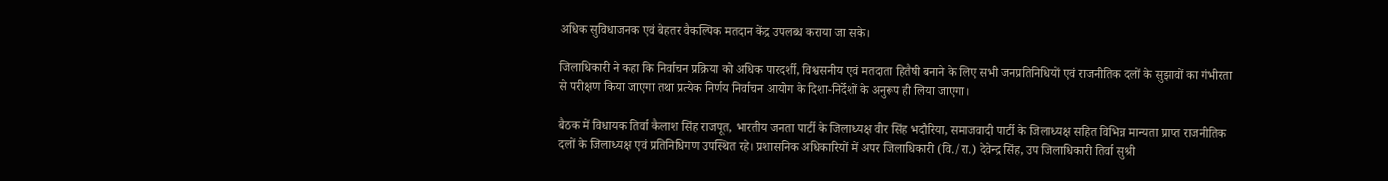अधिक सुविधाजनक एवं बेहतर वैकल्पिक मतदान केंद्र उपलब्ध कराया जा सके।

जिलाधिकारी ने कहा कि निर्वाचन प्रक्रिया को अधिक पारदर्शी, विश्वसनीय एवं मतदाता हितैषी बनाने के लिए सभी जनप्रतिनिधियों एवं राजनीतिक दलों के सुझावों का गंभीरता से परीक्षण किया जाएगा तथा प्रत्येक निर्णय निर्वाचन आयोग के दिशा-निर्देशों के अनुरूप ही लिया जाएगा।

बैठक में विधायक तिर्वा कैलाश सिंह राजपूत, भारतीय जनता पार्टी के जिलाध्यक्ष वीर सिंह भदौरिया, समाजवादी पार्टी के जिलाध्यक्ष सहित विभिन्न मान्यता प्राप्त राजनीतिक दलों के जिलाध्यक्ष एवं प्रतिनिधिगण उपस्थित रहे। प्रशासनिक अधिकारियों में अपर जिलाधिकारी (वि./रा.) देवेन्द्र सिंह, उप जिलाधिकारी तिर्वा सुश्री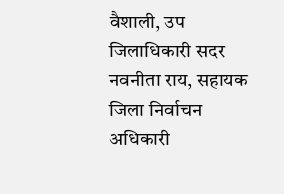वैशाली, उप जिलाधिकारी सदर नवनीता राय, सहायक जिला निर्वाचन अधिकारी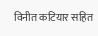विनीत कटियार सहित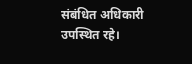संबंधित अधिकारी उपस्थित रहे।